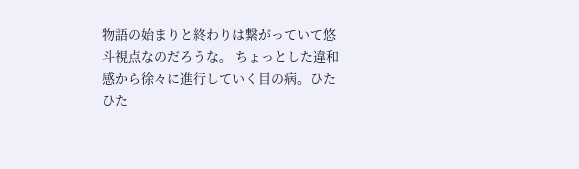物語の始まりと終わりは繋がっていて悠斗視点なのだろうな。 ちょっとした違和感から徐々に進行していく目の病。ひたひた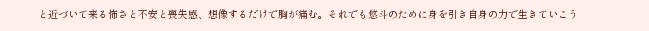と近づいて来る怖さと不安と喪失感、想像するだけで胸が痛む。それでも悠斗のために身を引き自身の力で生きていこう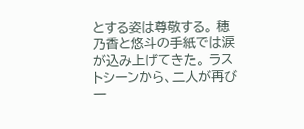とする姿は尊敬する。 穂乃香と悠斗の手紙では涙が込み上げてきた。 ラストシーンから、二人が再び一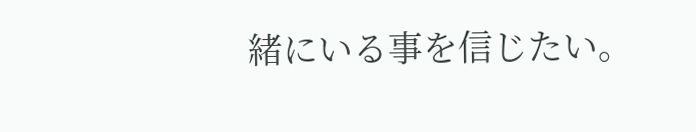緒にいる事を信じたい。